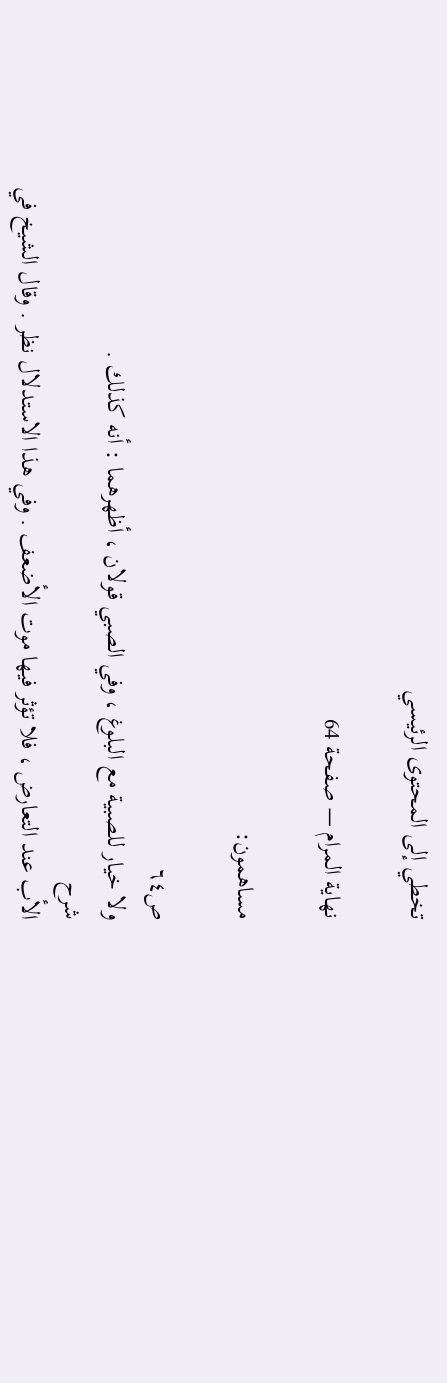تخطي إلى المحتوى الرئيسي

نهاية المرام — صفحة 64

مساهمون:

ص٦٤
ولا خيار للصبية مع البلوغ ، وفي الصبي قولان ، أظهرهما : أنه كذلك .
شرح
الأب عند التعارض ، فلا تؤثر فيها موت الأضعف . وفي هذا الاستدلال نظر . وقال الشيخ في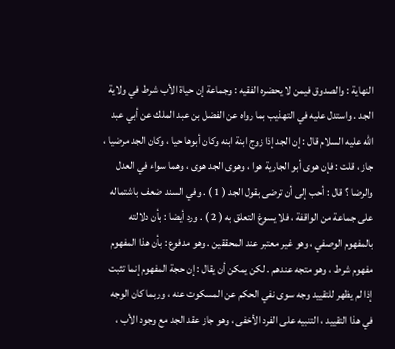النهاية : والصدوق فيمن لا يحضره الفقيه : وجماعة إن حياة الأب شرط في ولاية الجد . واستدل عليه في التهذيب بما رواه عن الفضل بن عبد الملك عن أبي عبد الله عليه السلام قال : إن الجد إذا زوج ابنة ابنه وكان أبوها حيا ، وكان الجد مرضيا ، جاز ، قلت : فإن هوى أبو الجارية هوا ، وهوى الجد هوى ، وهما سواء في العدل والرضا ؟ قال : أحب إلى أن ترضى بقول الجد ( 1 ) . وفي السند ضعف باشتماله على جماعة من الواقفة ، فلا يسوغ التعلق به ( 2 ) . ورد أيضا : بأن دلالته بالمفهوم الوصفي ، وهو غير معتبر عند المحققين . وهو مدفوع : بأن هذا المفهوم مفهوم شرط ، وهو متجه عندهم . لكن يمكن أن يقال : إن حجة المفهوم إنما تثبت إذا لم يظهر للتقييد وجه سوى نفي الحكم عن المسكوت عنه ، وربما كان الوجه في هذا التقييد ، التنبيه على الفرد الأخفى ، وهو جاز عقد الجد مع وجود الأب ،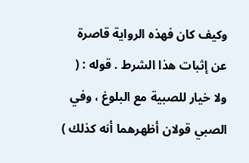وكيف كان فهذه الرواية قاصرة عن إثبات هذا الشرط . قوله : ( ولا خيار للصبية مع البلوغ ، وفي الصبي قولان أظهرهما أنه كذلك )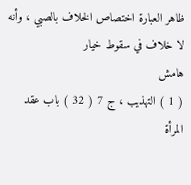ظاهر العبارة اختصاص الخلاف بالصبي ، وأنه لا خلاف في سقوط خيار
هامش
( 1 ) التهذيب ، ج 7 ( 32 ) باب عقد المرأة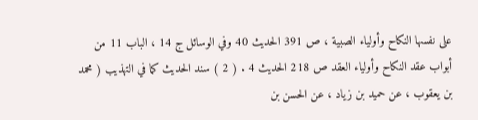على نفسها النكاح وأولياء الصبية ، ص 391 الحديث 40 وفي الوسائل ج 14 ، الباب 11 من أبواب عقد النكاح وأولياء العقد ص 218 الحديث 4 . ( 2 ) سند الحديث كما في التهذيب ( محمد بن يعقوب ، عن حميد بن زياد ، عن الحسن بن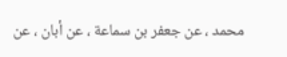محمد ، عن جعفر بن سماعة ، عن أبان ، عن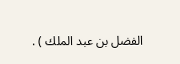الفضل بن عبد الملك ) .